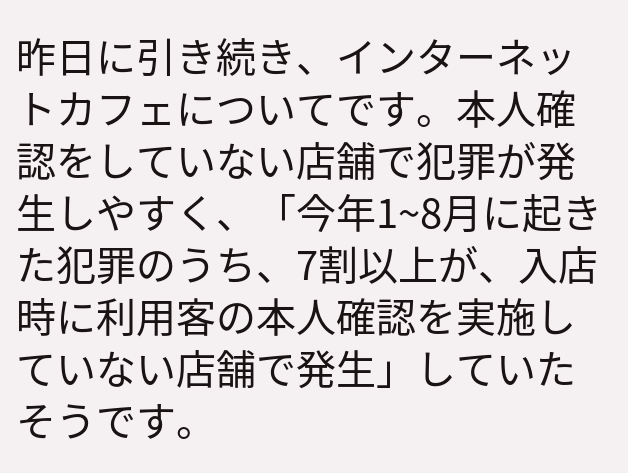昨日に引き続き、インターネットカフェについてです。本人確認をしていない店舗で犯罪が発生しやすく、「今年1~8月に起きた犯罪のうち、7割以上が、入店時に利用客の本人確認を実施していない店舗で発生」していたそうです。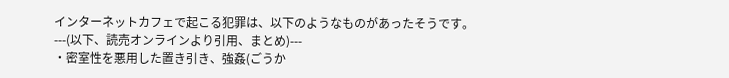インターネットカフェで起こる犯罪は、以下のようなものがあったそうです。
---(以下、読売オンラインより引用、まとめ)---
・密室性を悪用した置き引き、強姦(ごうか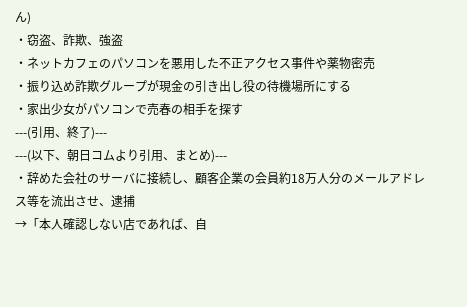ん)
・窃盗、詐欺、強盗
・ネットカフェのパソコンを悪用した不正アクセス事件や薬物密売
・振り込め詐欺グループが現金の引き出し役の待機場所にする
・家出少女がパソコンで売春の相手を探す
---(引用、終了)---
---(以下、朝日コムより引用、まとめ)---
・辞めた会社のサーバに接続し、顧客企業の会員約18万人分のメールアドレス等を流出させ、逮捕
→「本人確認しない店であれば、自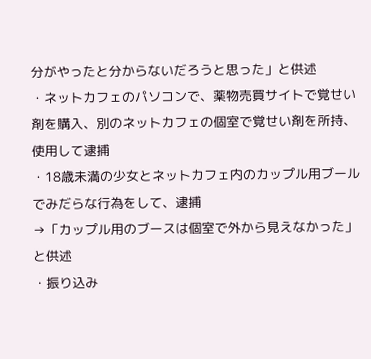分がやったと分からないだろうと思った」と供述
・ネットカフェのパソコンで、薬物売買サイトで覚せい剤を購入、別のネットカフェの個室で覚せい剤を所持、使用して逮捕
・18歳未満の少女とネットカフェ内のカップル用ブールでみだらな行為をして、逮捕
→「カップル用のブースは個室で外から見えなかった」と供述
・振り込み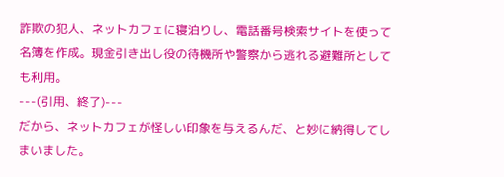詐欺の犯人、ネットカフェに寝泊りし、電話番号検索サイトを使って名簿を作成。現金引き出し役の待機所や警察から逃れる避難所としても利用。
---(引用、終了)---
だから、ネットカフェが怪しい印象を与えるんだ、と妙に納得してしまいました。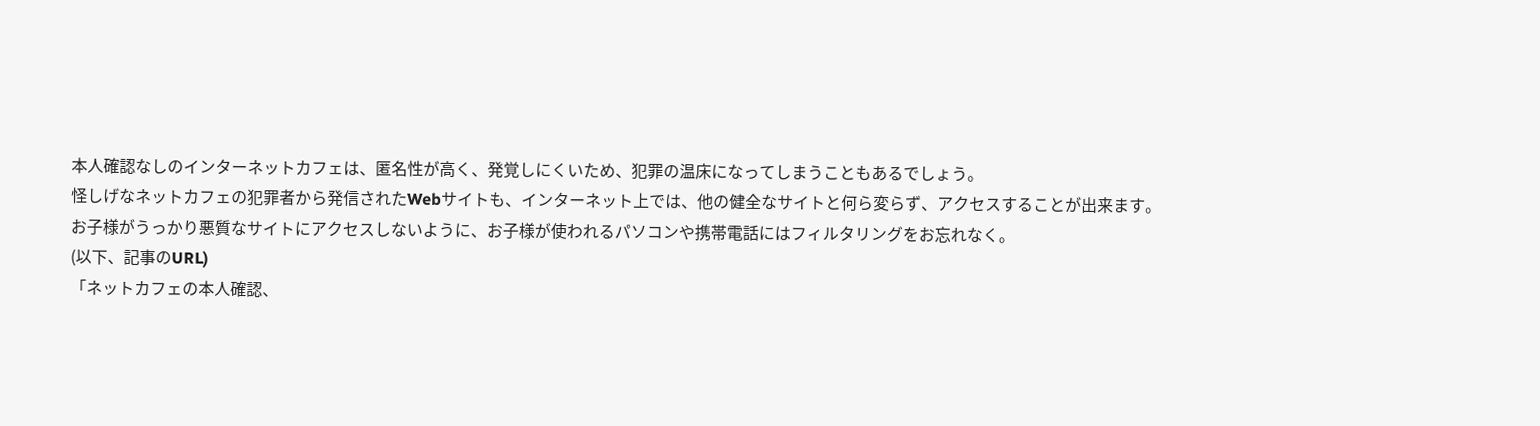本人確認なしのインターネットカフェは、匿名性が高く、発覚しにくいため、犯罪の温床になってしまうこともあるでしょう。
怪しげなネットカフェの犯罪者から発信されたWebサイトも、インターネット上では、他の健全なサイトと何ら変らず、アクセスすることが出来ます。
お子様がうっかり悪質なサイトにアクセスしないように、お子様が使われるパソコンや携帯電話にはフィルタリングをお忘れなく。
(以下、記事のURL)
「ネットカフェの本人確認、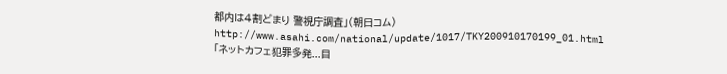都内は4割どまり 警視庁調査」(朝日コム)
http://www.asahi.com/national/update/1017/TKY200910170199_01.html
「ネットカフェ犯罪多発...目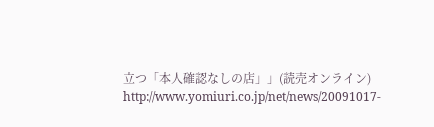立つ「本人確認なしの店」」(読売オンライン)
http://www.yomiuri.co.jp/net/news/20091017-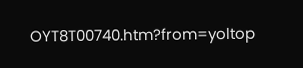OYT8T00740.htm?from=yoltop